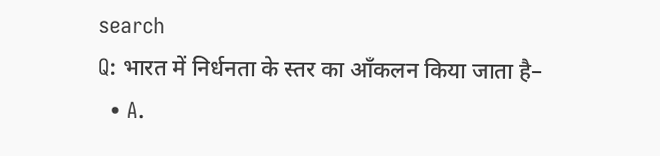search
Q: भारत में निर्धनता के स्तर का आँकलन किया जाता है–
  • A.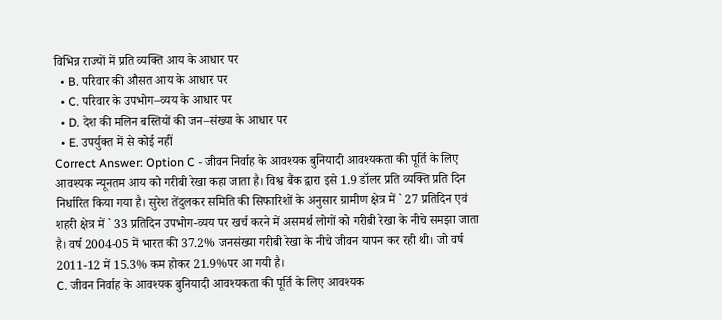विभिन्न राज्यों में प्रति व्यक्ति आय के आधार पर
  • B. परिवार की औसत आय के आधार पर
  • C. परिवार के उपभोग–व्यय के आधार पर
  • D. देश की मलिन बस्तियों की जन–संख्या के आधार पर
  • E. उपर्युक्त में से कोई नहीं
Correct Answer: Option C - जीवन निर्वाह के आवश्यक बुनियादी आवश्यकता की पूर्ति के लिए आवश्यक न्यूनतम आय को गरीबी रेखा कहा जाता है। विश्व बैंक द्वारा इसे 1.9 डॉलर प्रति व्यक्ति प्रति दिन निर्धारित किया गया है। सुरेश तेंदुलकर समिति की सिफारिशों के अनुसार ग्रामीण क्षेत्र में ` 27 प्रतिदिन एवं शहरी क्षेत्र में ` 33 प्रतिदिन उपभोग-व्यय पर खर्च करने में असमर्थ लोगों को गरीबी रेखा के नीचे समझा जाता है। वर्ष 2004-05 में भारत की 37.2% जनसंख्या गरीबी रेखा के नीचे जीवन यापन कर रही थी। जो वर्ष 2011-12 में 15.3% कम होकर 21.9%पर आ गयी है।
C. जीवन निर्वाह के आवश्यक बुनियादी आवश्यकता की पूर्ति के लिए आवश्यक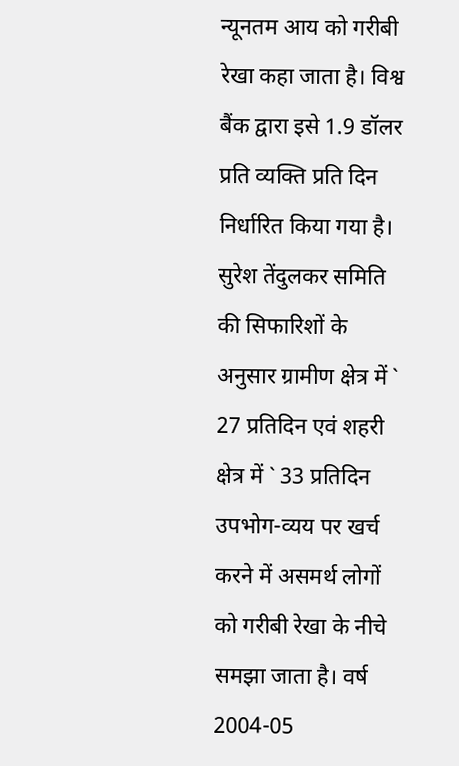न्यूनतम आय को गरीबी रेखा कहा जाता है। विश्व बैंक द्वारा इसे 1.9 डॉलर प्रति व्यक्ति प्रति दिन निर्धारित किया गया है। सुरेश तेंदुलकर समिति की सिफारिशों के अनुसार ग्रामीण क्षेत्र में ` 27 प्रतिदिन एवं शहरी क्षेत्र में ` 33 प्रतिदिन उपभोग-व्यय पर खर्च करने में असमर्थ लोगों को गरीबी रेखा के नीचे समझा जाता है। वर्ष 2004-05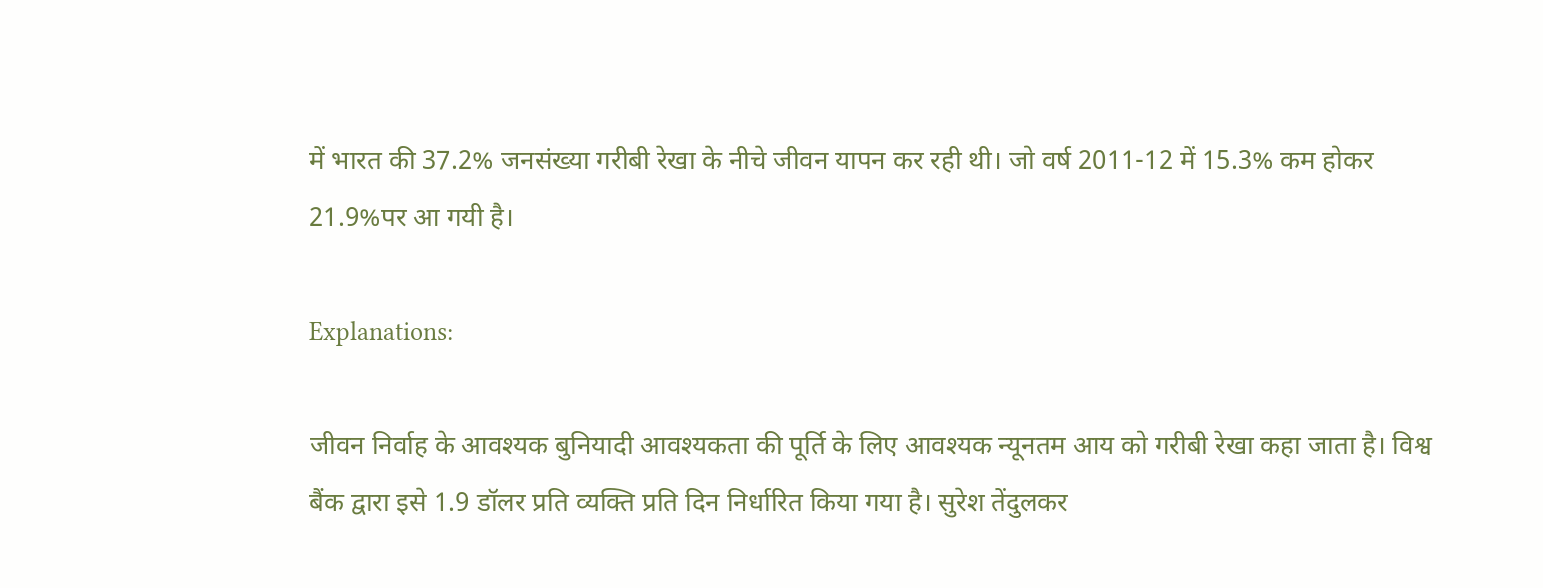में भारत की 37.2% जनसंख्या गरीबी रेखा के नीचे जीवन यापन कर रही थी। जो वर्ष 2011-12 में 15.3% कम होकर 21.9%पर आ गयी है।

Explanations:

जीवन निर्वाह के आवश्यक बुनियादी आवश्यकता की पूर्ति के लिए आवश्यक न्यूनतम आय को गरीबी रेखा कहा जाता है। विश्व बैंक द्वारा इसे 1.9 डॉलर प्रति व्यक्ति प्रति दिन निर्धारित किया गया है। सुरेश तेंदुलकर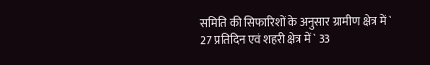समिति की सिफारिशों के अनुसार ग्रामीण क्षेत्र में ` 27 प्रतिदिन एवं शहरी क्षेत्र में ` 33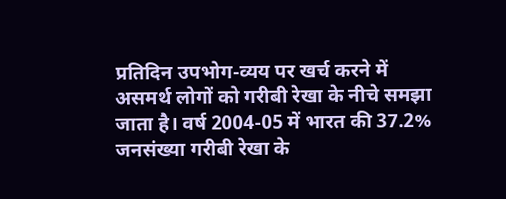प्रतिदिन उपभोग-व्यय पर खर्च करने में असमर्थ लोगों को गरीबी रेखा के नीचे समझा जाता है। वर्ष 2004-05 में भारत की 37.2% जनसंख्या गरीबी रेखा के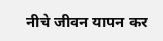नीचे जीवन यापन कर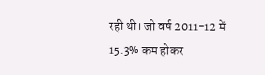रही थी। जो वर्ष 2011-12 में 15.3% कम होकर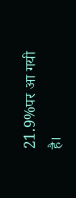21.9%पर आ गयी है।